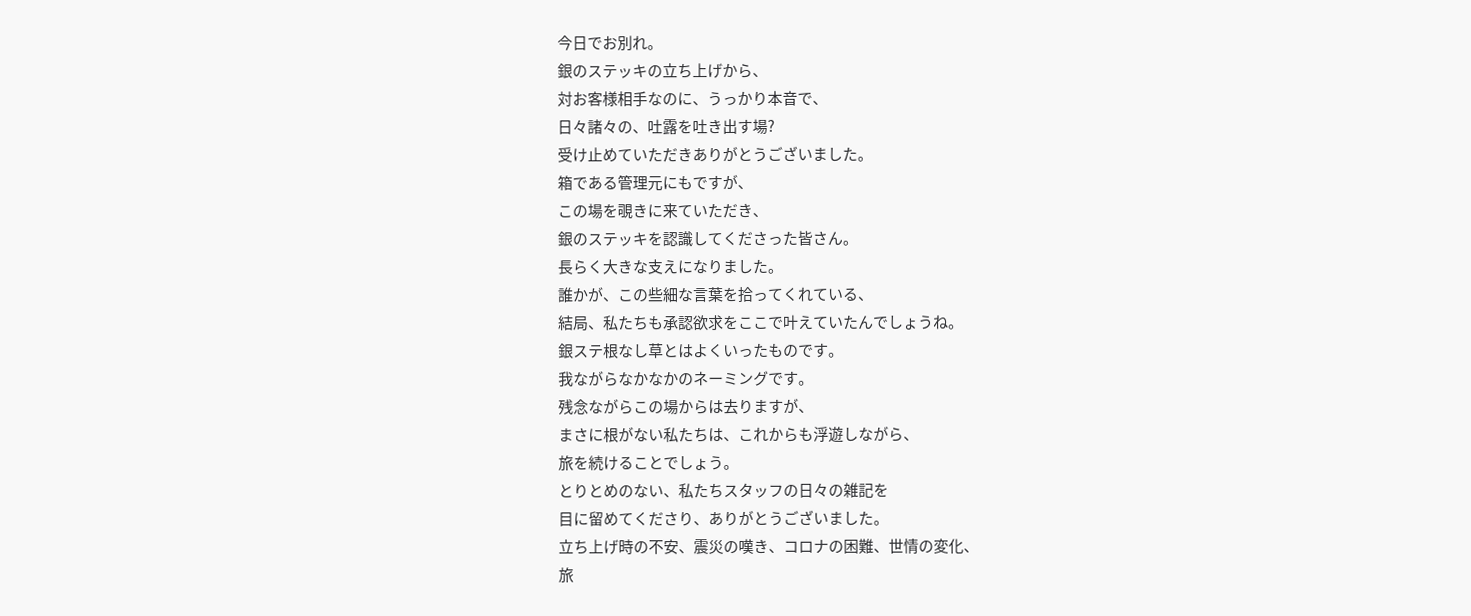今日でお別れ。
銀のステッキの立ち上げから、
対お客様相手なのに、うっかり本音で、
日々諸々の、吐露を吐き出す場?
受け止めていただきありがとうございました。
箱である管理元にもですが、
この場を覗きに来ていただき、
銀のステッキを認識してくださった皆さん。
長らく大きな支えになりました。
誰かが、この些細な言葉を拾ってくれている、
結局、私たちも承認欲求をここで叶えていたんでしょうね。
銀ステ根なし草とはよくいったものです。
我ながらなかなかのネーミングです。
残念ながらこの場からは去りますが、
まさに根がない私たちは、これからも浮遊しながら、
旅を続けることでしょう。
とりとめのない、私たちスタッフの日々の雑記を
目に留めてくださり、ありがとうございました。
立ち上げ時の不安、震災の嘆き、コロナの困難、世情の変化、
旅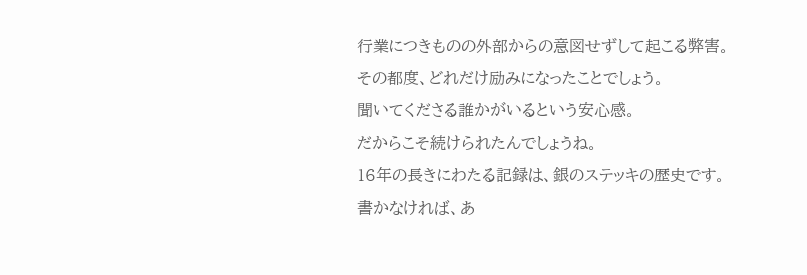行業につきものの外部からの意図せずして起こる弊害。
その都度、どれだけ励みになったことでしょう。
聞いてくださる誰かがいるという安心感。
だからこそ続けられたんでしょうね。
16年の長きにわたる記録は、銀のステッキの歴史です。
書かなければ、あ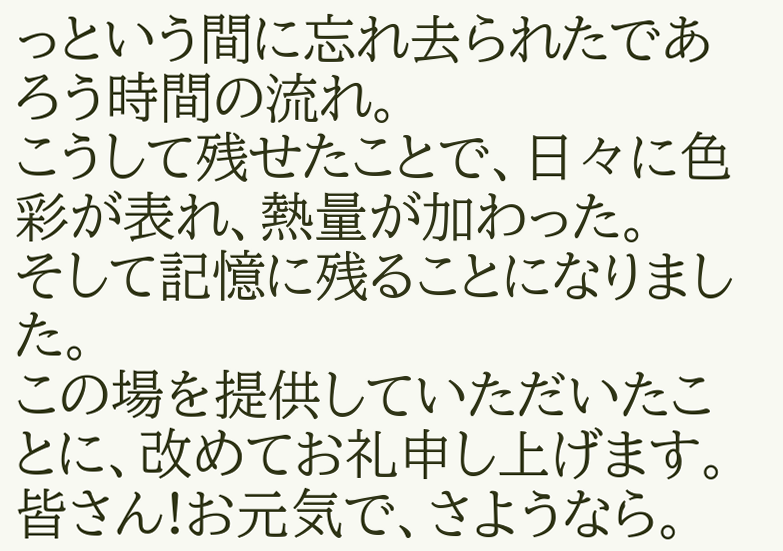っという間に忘れ去られたであろう時間の流れ。
こうして残せたことで、日々に色彩が表れ、熱量が加わった。
そして記憶に残ることになりました。
この場を提供していただいたことに、改めてお礼申し上げます。
皆さん!お元気で、さようなら。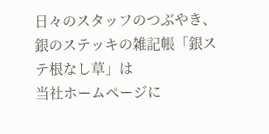日々のスタッフのつぶやき、銀のステッキの雑記帳「銀ステ根なし草」は
当社ホームページに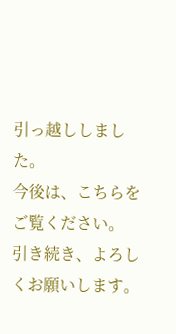引っ越ししました。
今後は、こちらをご覧ください。
引き続き、よろしくお願いします。